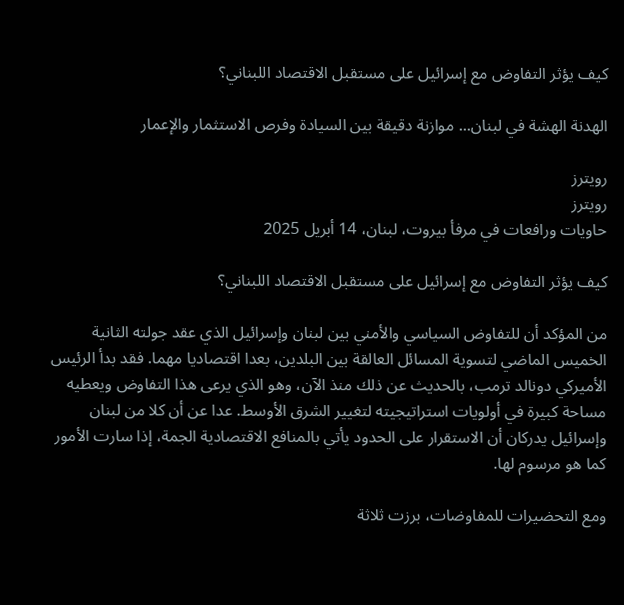كيف يؤثر التفاوض مع إسرائيل على مستقبل الاقتصاد اللبناني؟

الهدنة الهشة في لبنان... موازنة دقيقة بين السيادة وفرص الاستثمار والإعمار

رويترز
رويترز
حاويات ورافعات في مرفأ بيروت، لبنان، 14 أبريل 2025

كيف يؤثر التفاوض مع إسرائيل على مستقبل الاقتصاد اللبناني؟

من المؤكد أن للتفاوض السياسي والأمني بين لبنان وإسرائيل الذي عقد جولته الثانية الخميس الماضي لتسوية المسائل العالقة بين البلدين، بعدا اقتصاديا مهما. فقد بدأ الرئيس الأميركي دونالد ترمب، بالحديث عن ذلك منذ الآن، وهو الذي يرعى هذا التفاوض ويعطيه مساحة كبيرة في أولويات استراتيجيته لتغيير الشرق الأوسط. عدا عن أن كلا من لبنان وإسرائيل يدركان أن الاستقرار على الحدود يأتي بالمنافع الاقتصادية الجمة، إذا سارت الأمور كما هو مرسوم لها.

ومع التحضيرات للمفاوضات، برزت ثلاثة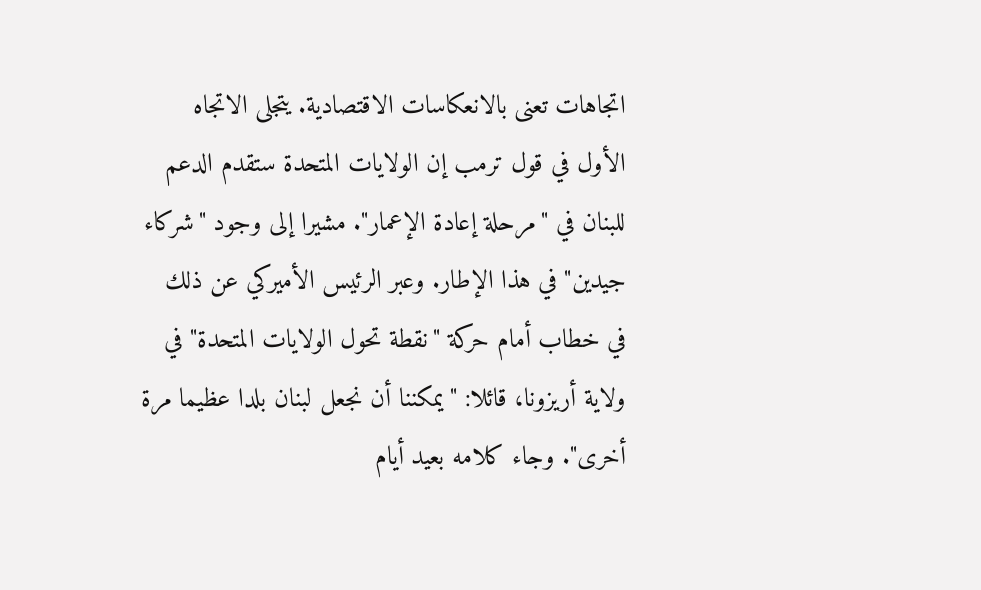اتجاهات تعنى بالانعكاسات الاقتصادية. يتجلى الاتجاه الأول في قول ترمب إن الولايات المتحدة ستقدم الدعم للبنان في "مرحلة إعادة الإعمار". مشيرا إلى وجود "شركاء جيدين" في هذا الإطار. وعبر الرئيس الأميركي عن ذلك في خطاب أمام حركة "نقطة تحول الولايات المتحدة" في ولاية أريزونا، قائلا: "يمكننا أن نجعل لبنان بلدا عظيما مرة أخرى". وجاء كلامه بعيد أيام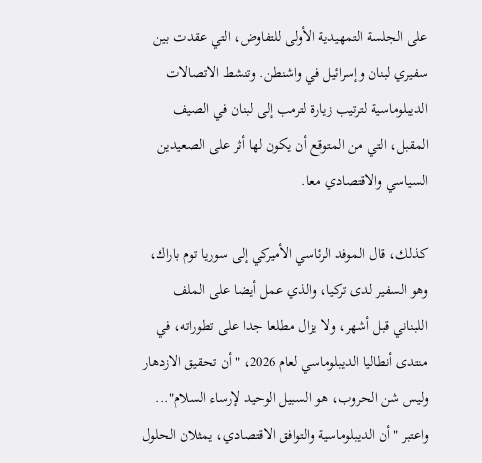على الجلسة التمهيدية الأولى للتفاوض، التي عقدت بين سفيري لبنان وإسرائيل في واشنطن. وتنشط الاتصالات الديبلوماسية لترتيب زيارة لترمب إلى لبنان في الصيف المقبل، التي من المتوقع أن يكون لها أثر على الصعيدين السياسي والاقتصادي معا.

كذلك، قال الموفد الرئاسي الأميركي إلى سوريا توم باراك، وهو السفير لدى تركيا، والذي عمل أيضا على الملف اللبناني قبل أشهر، ولا يزال مطلعا جدا على تطوراته، في منتدى أنطاليا الديبلوماسي لعام 2026، "أن تحقيق الازدهار وليس شن الحروب، هو السبيل الوحيد لإرساء السلام"... واعتبر "أن الديبلوماسية والتوافق الاقتصادي، يمثلان الحلول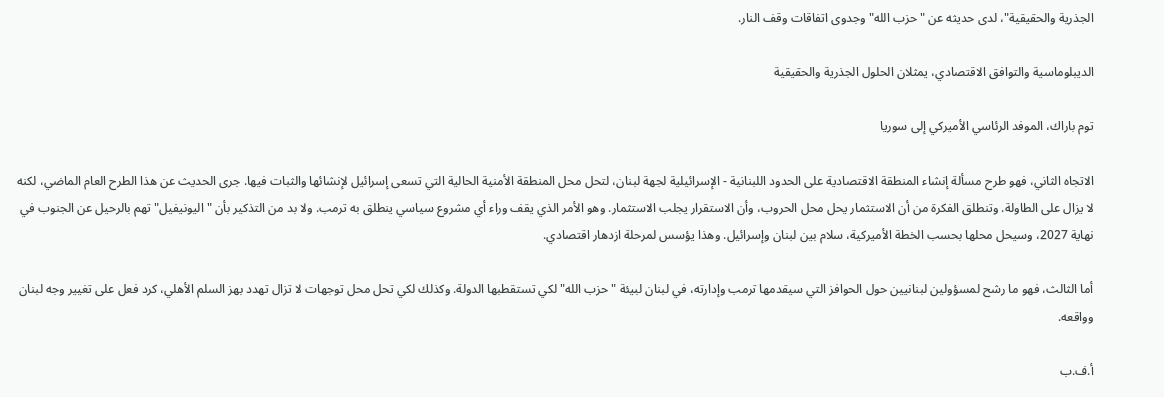الجذرية والحقيقية"، لدى حديثه عن "حزب الله" وجدوى اتفاقات وقف النار.

الديبلوماسية والتوافق الاقتصادي، يمثلان الحلول الجذرية والحقيقية

توم باراك، الموفد الرئاسي الأميركي إلى سوريا

الاتجاه الثاني، فهو طرح مسألة إنشاء المنطقة الاقتصادية على الحدود اللبنانية - الإسرائيلية لجهة لبنان، لتحل محل المنطقة الأمنية الحالية التي تسعى إسرائيل لإنشائها والثبات فيها. جرى الحديث عن هذا الطرح العام الماضي، لكنه لا يزال على الطاولة. وتنطلق الفكرة من أن الاستثمار يحل محل الحروب، وأن الاستقرار يجلب الاستثمار. وهو الأمر الذي يقف وراء أي مشروع سياسي ينطلق به ترمب. ولا بد من التذكير بأن "اليونيفيل" تهم بالرحيل عن الجنوب في نهاية 2027، وسيحل محلها بحسب الخطة الأميركية، سلام بين لبنان وإسرائيل. وهذا يؤسس لمرحلة ازدهار اقتصادي.

أما الثالث، فهو ما رشح لمسؤولين لبنانيين حول الحوافز التي سيقدمها ترمب وإدارته، في لبنان لبيئة "حزب الله" لكي تستقطبها الدولة. وكذلك لكي تحل محل توجهات لا تزال تهدد بهز السلم الأهلي، كرد فعل على تغيير وجه لبنان وواقعه.

أ.ف.ب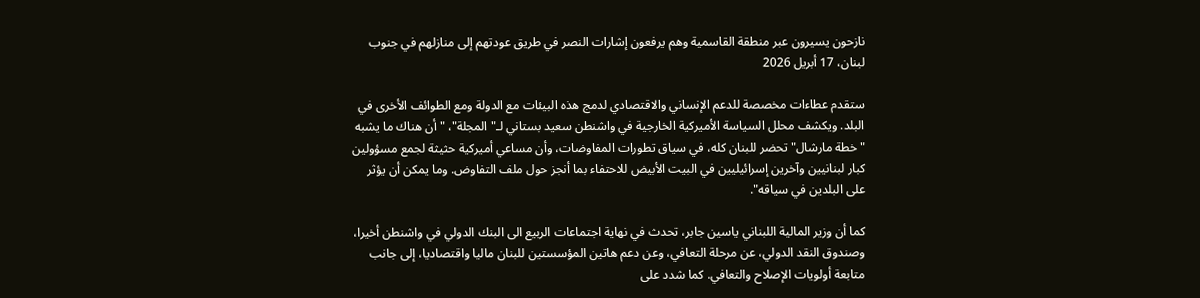نازحون يسيرون عبر منطقة القاسمية وهم يرفعون إشارات النصر في طريق عودتهم إلى منازلهم في جنوب لبنان، 17 أبريل 2026

ستقدم عطاءات مخصصة للدعم الإنساني والاقتصادي لدمج هذه البيئات مع الدولة ومع الطوائف الأخرى في البلد. ويكشف محلل السياسة الأميركية الخارجية في واشنطن سعيد بستاني لـ"المجلة"، "أن هناك ما يشبه "خطة مارشال" تحضر للبنان كله، في سياق تطورات المفاوضات، وأن مساعي أميركية حثيثة لجمع مسؤولين كبار لبنانيين وآخرين إسرائيليين في البيت الأبيض للاحتفاء بما أنجز حول ملف التفاوض. وما يمكن أن يؤثر على البلدين في سياقه".

كما أن وزير المالية اللبناني ياسين جابر، تحدث في نهاية اجتماعات الربيع الى البنك الدولي في واشنطن أخيرا، وصندوق النقد الدولي، عن مرحلة التعافي، وعن دعم هاتين المؤسستين للبنان ماليا واقتصاديا، إلى جانب متابعة أولويات الإصلاح والتعافي. كما شدد على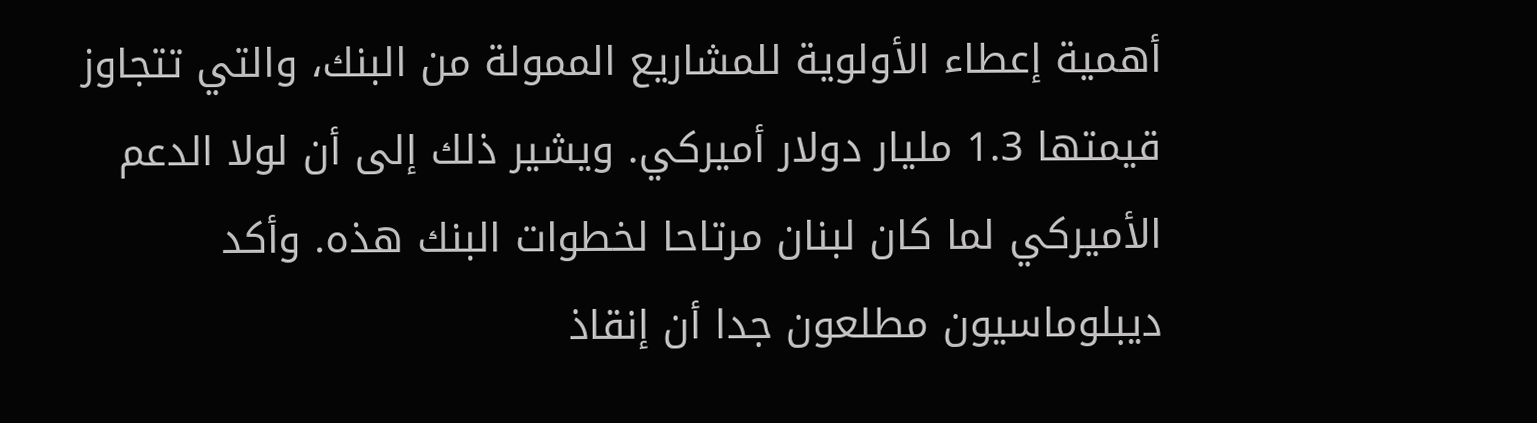أهمية إعطاء الأولوية للمشاريع الممولة من البنك، والتي تتجاوز قيمتها 1.3 مليار دولار أميركي. ويشير ذلك إلى أن لولا الدعم الأميركي لما كان لبنان مرتاحا لخطوات البنك هذه. وأكد ديبلوماسيون مطلعون جدا أن إنقاذ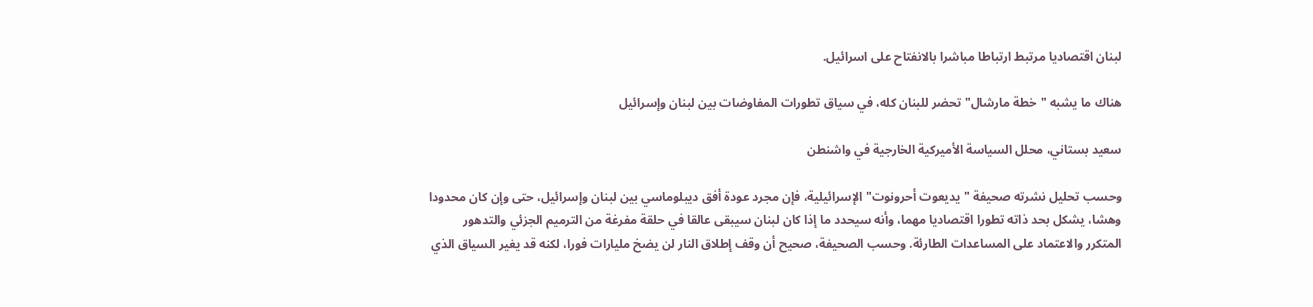لبنان اقتصاديا مرتبط ارتباطا مباشرا بالانفتاح على اسرائيل.

هناك ما يشبه "خطة مارشال" تحضر للبنان كله، في سياق تطورات المفاوضات بين لبنان وإسرائيل

سعيد بستاني، محلل السياسة الأميركية الخارجية في واشنطن

وحسب تحليل نشرته صحيفة "يديعوت أحرونوت" الإسرائيلية، فإن مجرد عودة أفق ديبلوماسي بين لبنان وإسرائيل، حتى وإن كان محدودا وهشا، يشكل بحد ذاته تطورا اقتصاديا مهما، وأنه سيحدد ما إذا كان لبنان سيبقى عالقا في حلقة مفرغة من الترميم الجزئي والتدهور المتكرر والاعتماد على المساعدات الطارئة. وحسب الصحيفة، صحيح أن وقف إطلاق النار لن يضخ مليارات فورا، لكنه قد يغير السياق الذي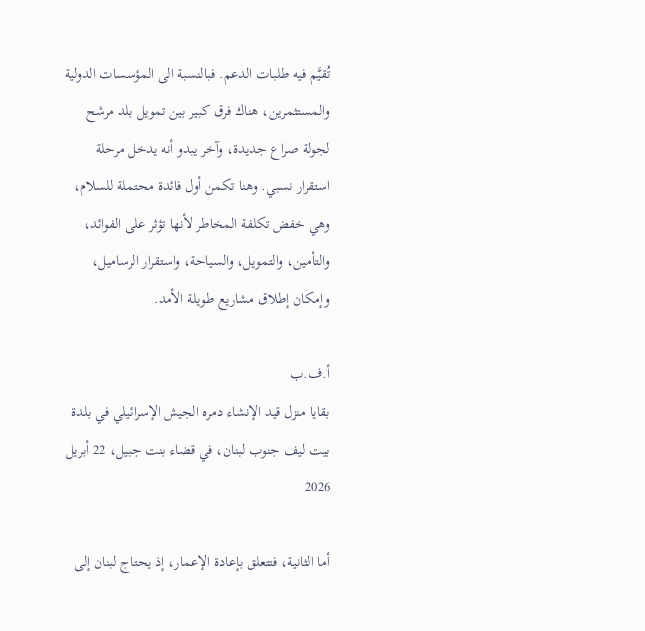تُقيَّم فيه طلبات الدعم. فبالنسبة الى المؤسسات الدولية والمستثمرين، هناك فرق كبير بين تمويل بلد مرشح لجولة صراع جديدة، وآخر يبدو أنه يدخل مرحلة استقرار نسبي. وهنا تكمن أول فائدة محتملة للسلام، وهي خفض تكلفة المخاطر لأنها تؤثر على الفوائد، والتأمين، والتمويل، والسياحة، واستقرار الرساميل، وإمكان إطلاق مشاريع طويلة الأمد.

أ.ف.ب
بقايا منزل قيد الإنشاء دمره الجيش الإسرائيلي في بلدة بيت ليف جنوب لبنان، في قضاء بنت جبيل، 22 أبريل 2026

أما الثانية، فتتعلق بإعادة الإعمار، إذ يحتاج لبنان إلى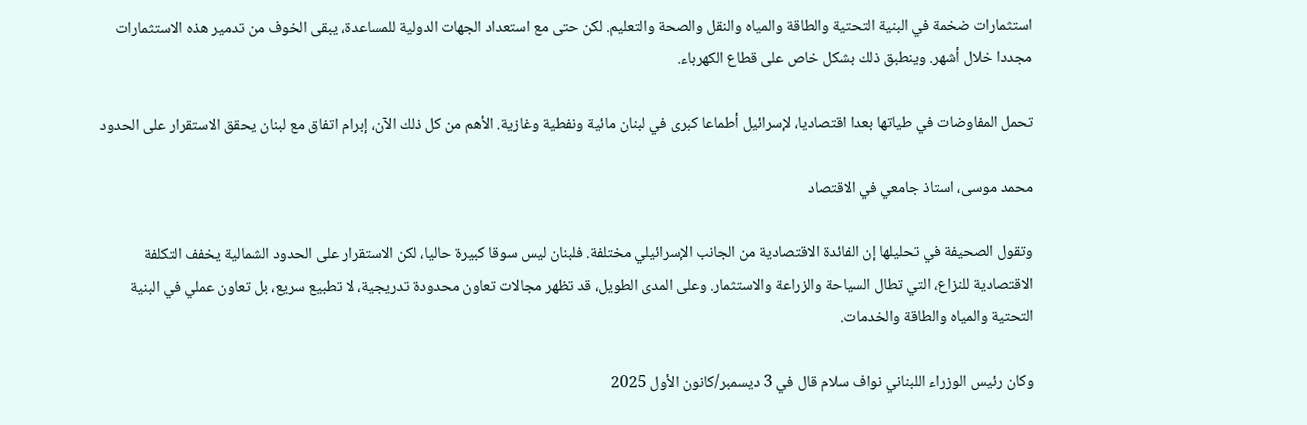استثمارات ضخمة في البنية التحتية والطاقة والمياه والنقل والصحة والتعليم. لكن حتى مع استعداد الجهات الدولية للمساعدة، يبقى الخوف من تدمير هذه الاستثمارات مجددا خلال أشهر. وينطبق ذلك بشكل خاص على قطاع الكهرباء.

تحمل المفاوضات في طياتها بعدا اقتصاديا، لإسرائيل أطماعا كبرى في لبنان مائية ونفطية وغازية. الأهم من كل ذلك الآن، إبرام اتفاق مع لبنان يحقق الاستقرار على الحدود

محمد موسى، استاذ جامعي في الاقتصاد

وتقول الصحيفة في تحليلها إن الفائدة الاقتصادية من الجانب الإسرائيلي مختلفة. فلبنان ليس سوقا كبيرة حاليا، لكن الاستقرار على الحدود الشمالية يخفف التكلفة الاقتصادية للنزاع، التي تطال السياحة والزراعة والاستثمار. وعلى المدى الطويل، قد تظهر مجالات تعاون محدودة تدريجية، لا تطبيع سريع، بل تعاون عملي في البنية التحتية والمياه والطاقة والخدمات.

وكان رئيس الوزراء اللبناني نواف سلام قال في 3 ديسمبر/كانون الأول 2025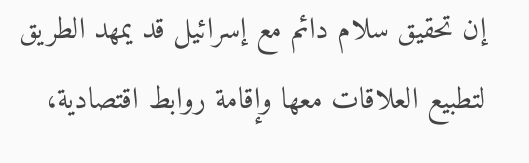إن تحقيق سلام دائم مع إسرائيل قد يمهد الطريق لتطبيع العلاقات معها وإقامة روابط اقتصادية،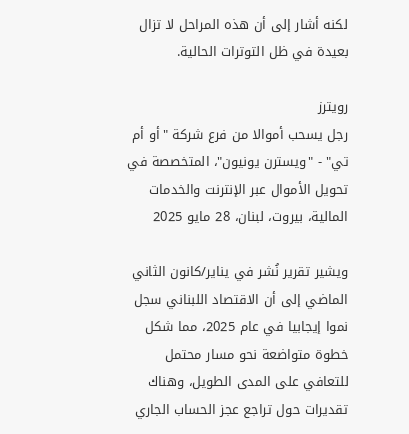لكنه أشار إلى أن هذه المراحل لا تزال بعيدة في ظل التوترات الحالية.

رويترز
رجل يسحب أموالا من فرع شركة "أو أم تي" - "ويسترن يونيون"، المتخصصة في تحويل الأموال عبر الإنترنت والخدمات المالية، بيروت، لبنان، 28 مايو 2025

ويشير تقرير نُشر في يناير/كانون الثاني الماضي إلى أن الاقتصاد اللبناني سجل نموا إيجابيا في عام 2025، مما شكل خطوة متواضعة نحو مسار محتمل للتعافي على المدى الطويل، وهناك تقديرات حول تراجع عجز الحساب الجاري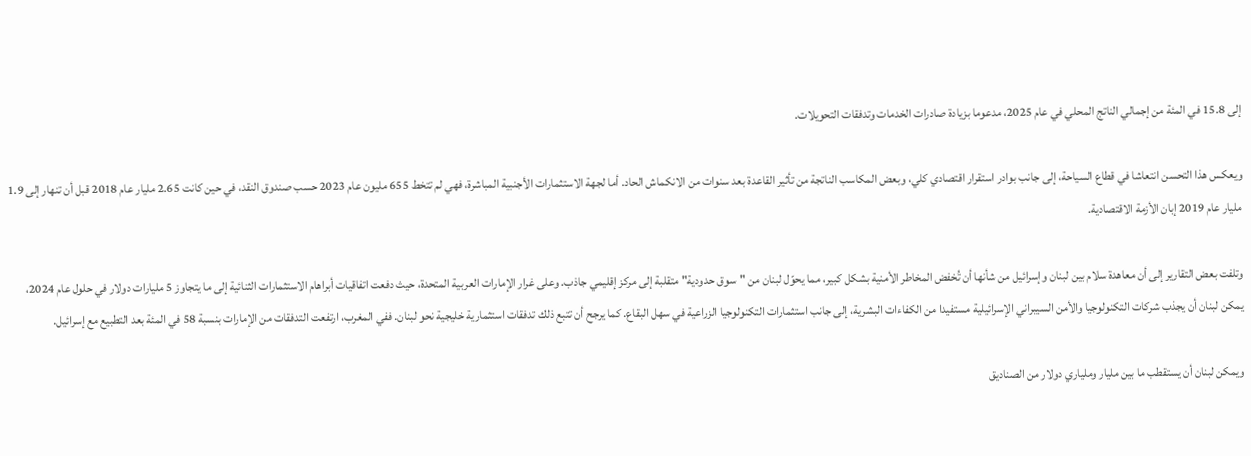إلى 15.8 في المئة من إجمالي الناتج المحلي في عام 2025، مدعوما بزيادة صادرات الخدمات وتدفقات التحويلات.

ويعكس هذا التحسن انتعاشا في قطاع السياحة، إلى جانب بوادر استقرار اقتصادي كلي، وبعض المكاسب الناتجة من تأثير القاعدة بعد سنوات من الانكماش الحاد. أما لجهة الاستثمارات الأجنبية المباشرة، فهي لم تتخط 655 مليون عام 2023 حسب صندوق النقد، في حين كانت 2.65 مليار عام 2018 قبل أن تنهار إلى 1.9 مليار عام 2019 إبان الأزمة الاقتصادية.

وتلفت بعض التقارير إلى أن معاهدة سلام بين لبنان وإسرائيل من شأنها أن تُخفض المخاطر الأمنية بشكل كبير، مما يحوّل لبنان من "سوق حدودية" متقلبة إلى مركز إقليمي جاذب. وعلى غرار الإمارات العربية المتحدة، حيث دفعت اتفاقيات أبراهام الاستثمارات الثنائية إلى ما يتجاوز 5 مليارات دولار في حلول عام 2024، يمكن لبنان أن يجذب شركات التكنولوجيا والأمن السيبراني الإسرائيلية مستفيدا من الكفاءات البشرية، إلى جانب استثمارات التكنولوجيا الزراعية في سهل البقاع. كما يرجح أن تتبع ذلك تدفقات استثمارية خليجية نحو لبنان. ففي المغرب، ارتفعت التدفقات من الإمارات بنسبة 58 في المئة بعد التطبيع مع إسرائيل.

ويمكن لبنان أن يستقطب ما بين مليار وملياري دولار من الصناديق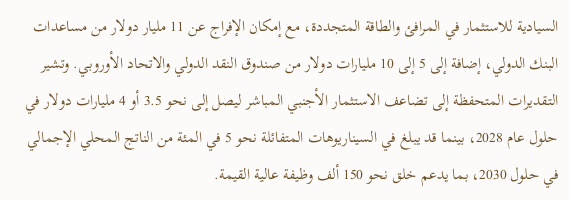السيادية للاستثمار في المرافئ والطاقة المتجددة، مع إمكان الإفراج عن 11 مليار دولار من مساعدات البنك الدولي، إضافة إلى 5 إلى 10 مليارات دولار من صندوق النقد الدولي والاتحاد الأوروبي. وتشير التقديرات المتحفظة إلى تضاعف الاستثمار الأجنبي المباشر ليصل إلى نحو 3.5 أو 4 مليارات دولار في حلول عام 2028، بينما قد يبلغ في السيناريوهات المتفائلة نحو 5 في المئة من الناتج المحلي الإجمالي في حلول 2030، بما يدعم خلق نحو 150 ألف وظيفة عالية القيمة.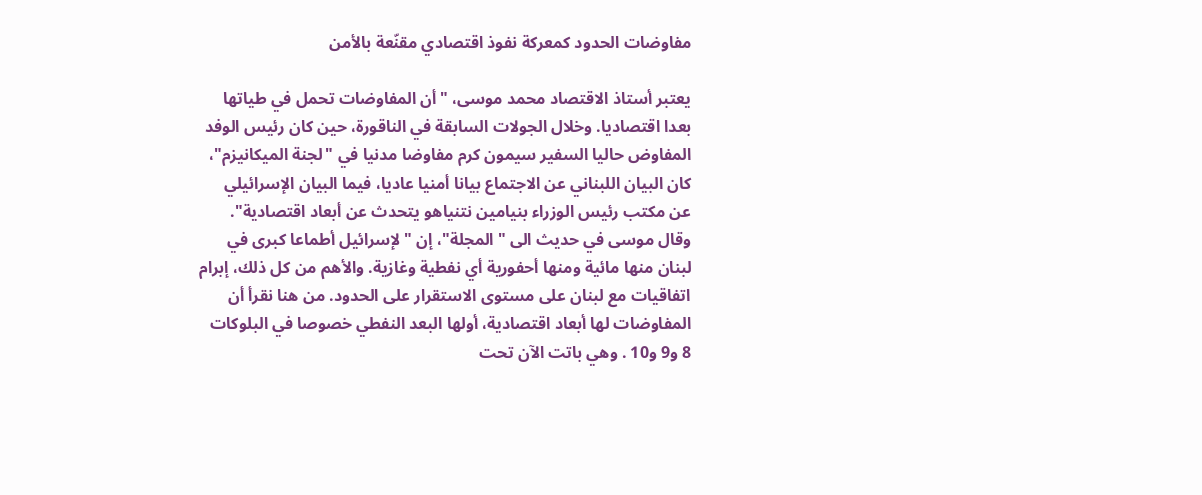مفاوضات الحدود كمعركة نفوذ اقتصادي مقنّعة بالأمن

يعتبر أستاذ الاقتصاد محمد موسى، "أن المفاوضات تحمل في طياتها بعدا اقتصاديا. وخلال الجولات السابقة في الناقورة، حين كان رئيس الوفد المفاوض حاليا السفير سيمون كرم مفاوضا مدنيا في "لجنة الميكانيزم"، كان البيان اللبناني عن الاجتماع بيانا أمنيا عاديا، فيما البيان الإسرائيلي عن مكتب رئيس الوزراء بنيامين نتنياهو يتحدث عن أبعاد اقتصادية". وقال موسى في حديث الى "المجلة"، إن "لإسرائيل أطماعا كبرى في لبنان منها مائية ومنها أحفورية أي نفطية وغازية. والأهم من كل ذلك، إبرام اتفاقيات مع لبنان على مستوى الاستقرار على الحدود. من هنا نقرأ أن المفاوضات لها أبعاد اقتصادية، أولها البعد النفطي خصوصا في البلوكات 8 و9 و10 . وهي باتت الآن تحت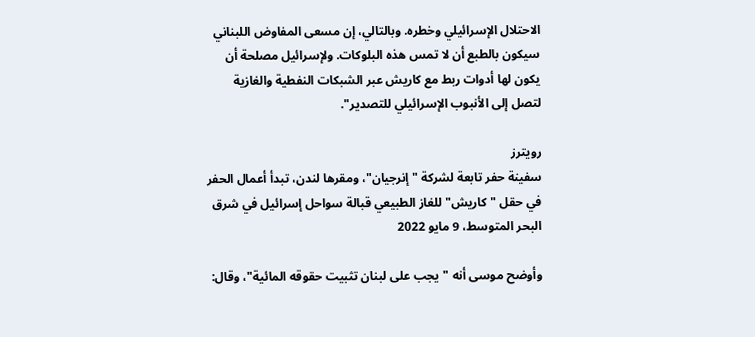الاحتلال الإسرائيلي وخطره. وبالتالي، إن مسعى المفاوض اللبناني سيكون بالطبع أن لا تمس هذه البلوكات. ولإسرائيل مصلحة أن يكون لها أدوات ربط مع كاريش عبر الشبكات النفطية والغازية لتصل إلى الأنبوب الإسرائيلي للتصدير".

رويترز
سفينة حفر تابعة لشركة "إنرجيان"، ومقرها لندن، تبدأ أعمال الحفر في حقل "كاريش" للغاز الطبيعي قبالة سواحل إسرائيل في شرق البحر المتوسط، 9 مايو 2022

وأوضح موسى أنه "يجب على لبنان تثبيت حقوقه المائية"، وقال: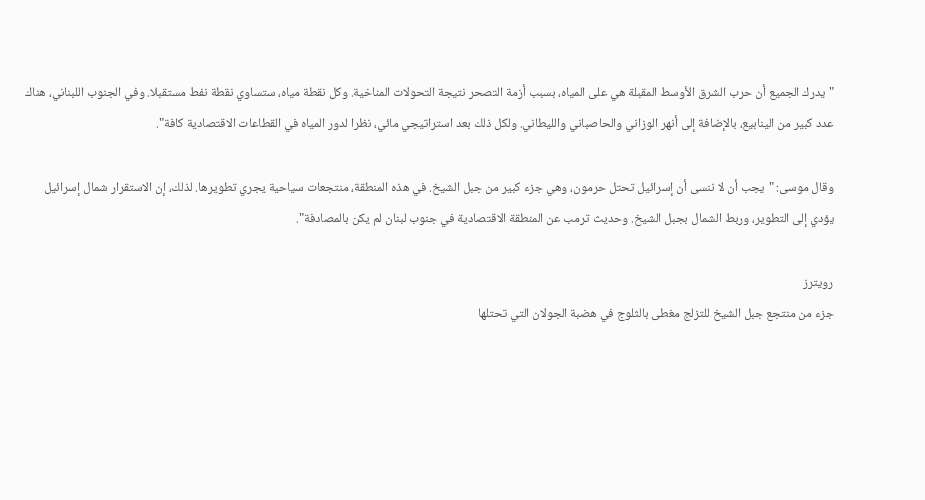"يدرك الجميع أن حرب الشرق الأوسط المقبلة هي على المياه، بسبب أزمة التصحر نتيجة التحولات المناخية. وكل نقطة مياه، ستساوي نقطة نفط مستقبلا. وفي الجنوب اللبناني، هناك عدد كبير من الينابيع، بالإضافة إلى أنهر الوزاني والحاصباني والليطاني. ولكل ذلك بعد استراتيجي مائي، نظرا لدور المياه في القطاعات الاقتصادية كافة".

وقال موسى: "يجب أن لا ننسى أن إسرائيل تحتل حرمون، وهي جزء كبير من جبل الشيخ. في هذه المنطقة، منتجعات سياحية يجري تطويرها. لذلك، إن الاستقرار شمال إسرائيل يؤدي إلى التطوير، وربط الشمال بجبل الشيخ. وحديث ترمب عن المنطقة الاقتصادية في جنوب لبنان لم يكن بالمصادفة".

رويترز
جزء من منتجع جبل الشيخ للتزلج مغطى بالثلوج في هضبة الجولان التي تحتلها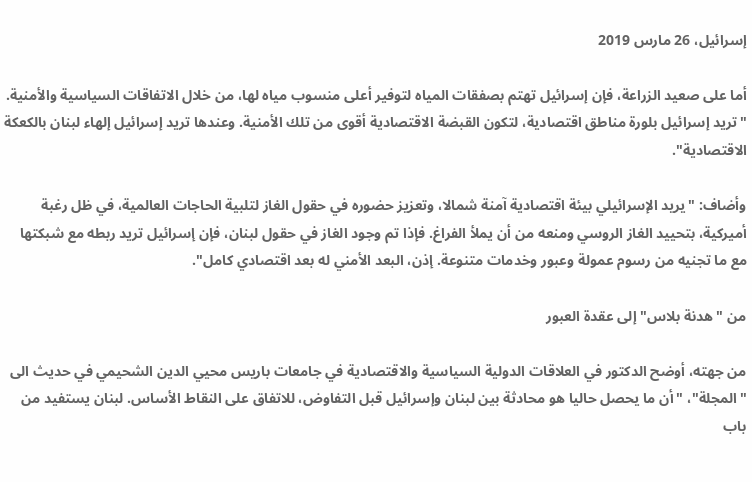إسرائيل، 26 مارس 2019

أما على صعيد الزراعة، فإن إسرائيل تهتم بصفقات المياه لتوفير أعلى منسوب مياه لها، من خلال الاتفاقات السياسية والأمنية. "تريد إسرائيل بلورة مناطق اقتصادية، لتكون القبضة الاقتصادية أقوى من تلك الأمنية. وعندها تريد إسرائيل إلهاء لبنان بالكعكة الاقتصادية".

وأضاف: "يريد الإسرائيلي بيئة اقتصادية آمنة شمالا، وتعزيز حضوره في حقول الغاز لتلبية الحاجات العالمية، في ظل رغبة أميركية، بتحييد الغاز الروسي ومنعه من أن يملأ الفراغ. فإذا تم وجود الغاز في حقول لبنان، فإن إسرائيل تريد ربطه مع شبكتها مع ما تجنيه من رسوم عمولة وعبور وخدمات متنوعة. إذن، البعد الأمني له بعد اقتصادي كامل".

من "هدنة بلاس" إلى عقدة العبور

من جهته، أوضح الدكتور في العلاقات الدولية السياسية والاقتصادية في جامعات باريس محيي الدين الشحيمي في حديث الى "المجلة"، "أن ما يحصل حاليا هو محادثة بين لبنان وإسرائيل قبل التفاوض، للاتفاق على النقاط الأساس. لبنان يستفيد من باب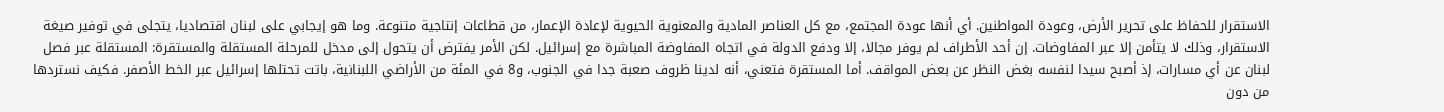الاستقرار للحفاظ على تحرير الأرض، وعودة المواطنين. أي أنها عودة المجتمع، مع كل العناصر المادية والمعنوية الحيوية لإعادة الإعمار، من قطاعات إنتاجية متنوعة. وما هو إيجابي على لبنان اقتصاديا، يتجلى في توفير صيغة الاستقرار، وذلك لا يتأمن إلا عبر المفاوضات. إن أحد الأطراف لم يوفر مجالا، إلا ودفع الدولة في اتجاه المفاوضة المباشرة مع إسرائيل. لكن الأمر يفترض أن يتحول إلى مدخل للمرحلة المستقلة والمستقرة: المستقلة عبر فصل لبنان عن أي مسارات، إذ أصبح سيدا لنفسه بغض النظر عن بعض المواقف. أما المستقرة فتعني، أنه لدينا ظروف صعبة جدا في الجنوب، و8 في المئة من الأراضي اللبنانية، باتت تحتلها إسرائيل عبر الخط الأصفر. فكيف نستردها من دون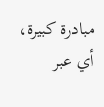مبادرة كبيرة، أي عبر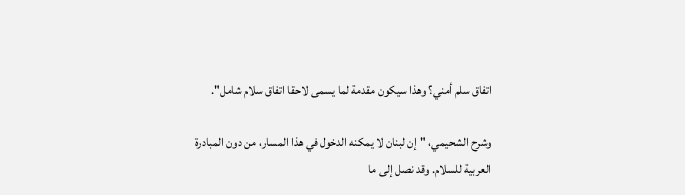اتفاق سلم أمني؟ وهذا سيكون مقدمة لما يسمى لاحقا اتفاق سلام شامل".

وشرح الشحيمي، "إن لبنان لا يمكنه الدخول في هذا المسار، من دون المبادرة العربية للسلام. وقد نصل إلى ما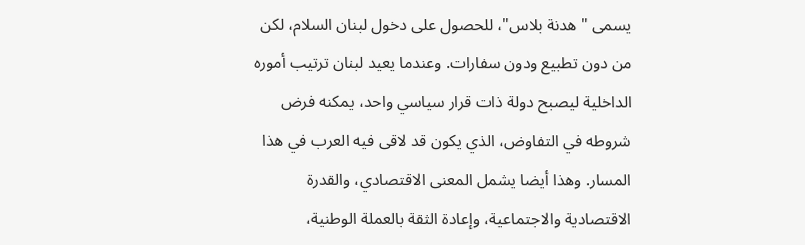يسمى "هدنة بلاس"، للحصول على دخول لبنان السلام، لكن من دون تطبيع ودون سفارات. وعندما يعيد لبنان ترتيب أموره الداخلية ليصبح دولة ذات قرار سياسي واحد، يمكنه فرض شروطه في التفاوض، الذي يكون قد لاقى فيه العرب في هذا المسار. وهذا أيضا يشمل المعنى الاقتصادي، والقدرة الاقتصادية والاجتماعية، وإعادة الثقة بالعملة الوطنية،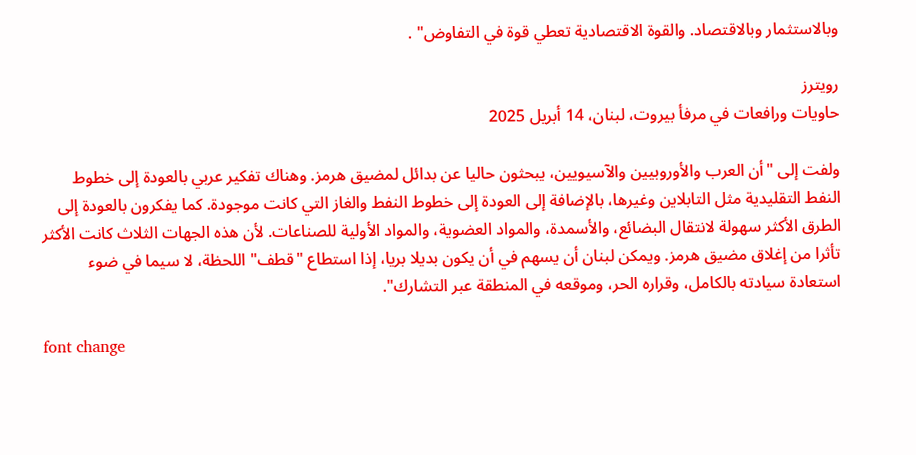وبالاستثمار وبالاقتصاد. والقوة الاقتصادية تعطي قوة في التفاوض" .

رويترز
حاويات ورافعات في مرفأ بيروت، لبنان، 14 أبريل 2025

ولفت إلى "أن العرب والأوروبيين والآسيويين، يبحثون حاليا عن بدائل لمضيق هرمز. وهناك تفكير عربي بالعودة إلى خطوط النفط التقليدية مثل التابلاين وغيرها، بالإضافة إلى العودة إلى خطوط النفط والغاز التي كانت موجودة. كما يفكرون بالعودة إلى الطرق الأكثر سهولة لانتقال البضائع، والأسمدة، والمواد العضوية، والمواد الأولية للصناعات. لأن هذه الجهات الثلاث كانت الأكثر تأثرا من إغلاق مضيق هرمز. ويمكن لبنان أن يسهم في أن يكون بديلا بريا، إذا استطاع "قطف" اللحظة، لا سيما في ضوء استعادة سيادته بالكامل، وقراره الحر، وموقعه في المنطقة عبر التشارك".

font change